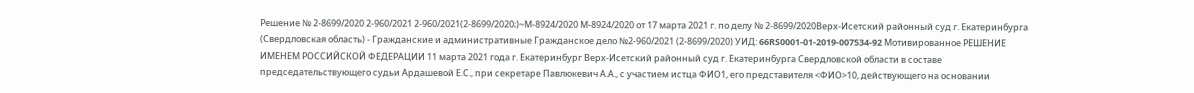Решение № 2-8699/2020 2-960/2021 2-960/2021(2-8699/2020;)~М-8924/2020 М-8924/2020 от 17 марта 2021 г. по делу № 2-8699/2020Верх-Исетский районный суд г. Екатеринбурга (Свердловская область) - Гражданские и административные Гражданское дело №2-960/2021 (2-8699/2020) УИД: 66RS0001-01-2019-007534-92 Мотивированное РЕШЕНИЕ ИМЕНЕМ РОССИЙСКОЙ ФЕДЕРАЦИИ 11 марта 2021 года г. Екатеринбург Верх-Исетский районный суд г. Екатеринбурга Свердловской области в составе председательствующего судьи Ардашевой Е.С., при секретаре Павлюкевич А.А., с участием истца ФИО1, его представителя <ФИО>10, действующего на основании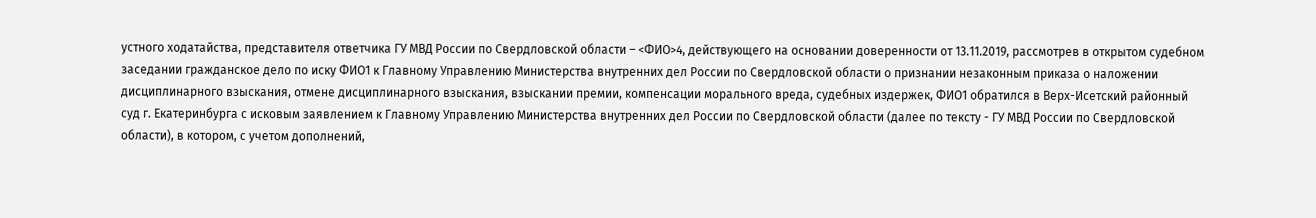устного ходатайства, представителя ответчика ГУ МВД России по Свердловской области – <ФИО>4, действующего на основании доверенности от 13.11.2019, рассмотрев в открытом судебном заседании гражданское дело по иску ФИО1 к Главному Управлению Министерства внутренних дел России по Свердловской области о признании незаконным приказа о наложении дисциплинарного взыскания, отмене дисциплинарного взыскания, взыскании премии, компенсации морального вреда, судебных издержек, ФИО1 обратился в Верх-Исетский районный суд г. Екатеринбурга с исковым заявлением к Главному Управлению Министерства внутренних дел России по Свердловской области (далее по тексту - ГУ МВД России по Свердловской области), в котором, с учетом дополнений,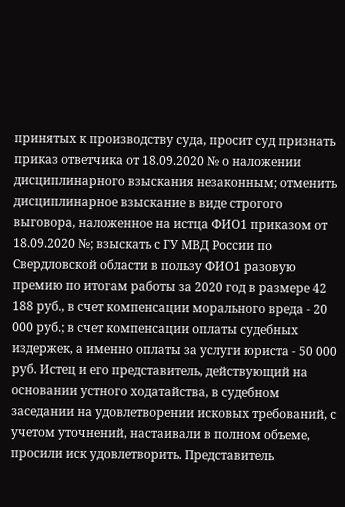принятых к производству суда, просит суд признать приказ ответчика от 18.09.2020 № о наложении дисциплинарного взыскания незаконным; отменить дисциплинарное взыскание в виде строгого выговора, наложенное на истца ФИО1 приказом от 18.09.2020 №; взыскать с ГУ МВД России по Свердловской области в пользу ФИО1 разовую премию по итогам работы за 2020 год в размере 42 188 руб., в счет компенсации морального вреда - 20 000 руб.; в счет компенсации оплаты судебных издержек, а именно оплаты за услуги юриста - 50 000 руб. Истец и его представитель, действующий на основании устного ходатайства, в судебном заседании на удовлетворении исковых требований, с учетом уточнений, настаивали в полном объеме, просили иск удовлетворить. Представитель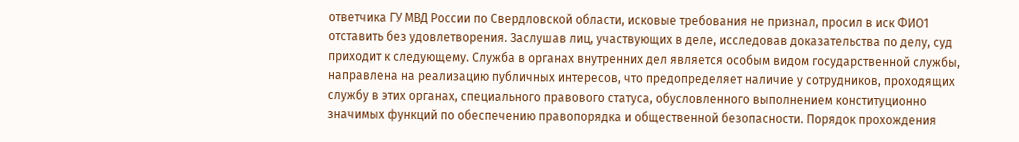ответчика ГУ МВД России по Свердловской области, исковые требования не признал, просил в иск ФИО1 отставить без удовлетворения. Заслушав лиц, участвующих в деле, исследовав доказательства по делу, суд приходит к следующему. Служба в органах внутренних дел является особым видом государственной службы, направлена на реализацию публичных интересов, что предопределяет наличие у сотрудников, проходящих службу в этих органах, специального правового статуса, обусловленного выполнением конституционно значимых функций по обеспечению правопорядка и общественной безопасности. Порядок прохождения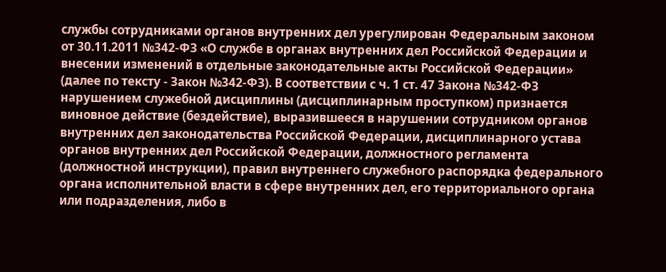службы сотрудниками органов внутренних дел урегулирован Федеральным законом от 30.11.2011 №342-ФЗ «О службе в органах внутренних дел Российской Федерации и внесении изменений в отдельные законодательные акты Российской Федерации» (далее по тексту - Закон №342-ФЗ). В соответствии с ч. 1 ст. 47 Закона №342-ФЗ нарушением служебной дисциплины (дисциплинарным проступком) признается виновное действие (бездействие), выразившееся в нарушении сотрудником органов внутренних дел законодательства Российской Федерации, дисциплинарного устава органов внутренних дел Российской Федерации, должностного регламента (должностной инструкции), правил внутреннего служебного распорядка федерального органа исполнительной власти в сфере внутренних дел, его территориального органа или подразделения, либо в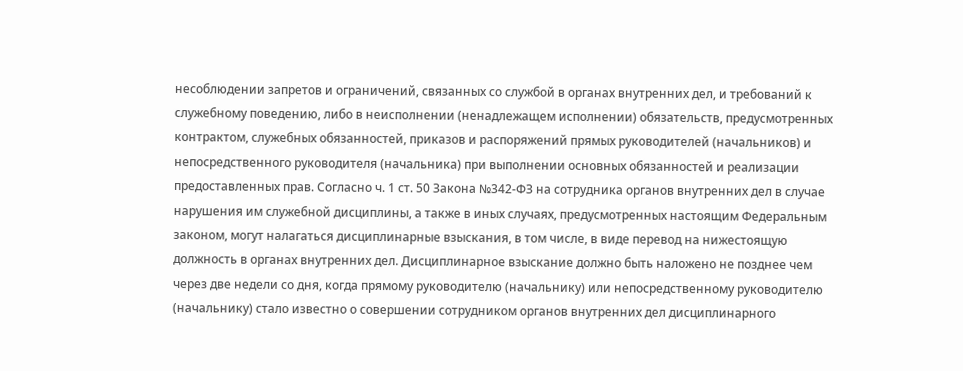несоблюдении запретов и ограничений, связанных со службой в органах внутренних дел, и требований к служебному поведению, либо в неисполнении (ненадлежащем исполнении) обязательств, предусмотренных контрактом, служебных обязанностей, приказов и распоряжений прямых руководителей (начальников) и непосредственного руководителя (начальника) при выполнении основных обязанностей и реализации предоставленных прав. Согласно ч. 1 ст. 50 Закона №342-ФЗ на сотрудника органов внутренних дел в случае нарушения им служебной дисциплины, а также в иных случаях, предусмотренных настоящим Федеральным законом, могут налагаться дисциплинарные взыскания, в том числе, в виде перевод на нижестоящую должность в органах внутренних дел. Дисциплинарное взыскание должно быть наложено не позднее чем через две недели со дня, когда прямому руководителю (начальнику) или непосредственному руководителю (начальнику) стало известно о совершении сотрудником органов внутренних дел дисциплинарного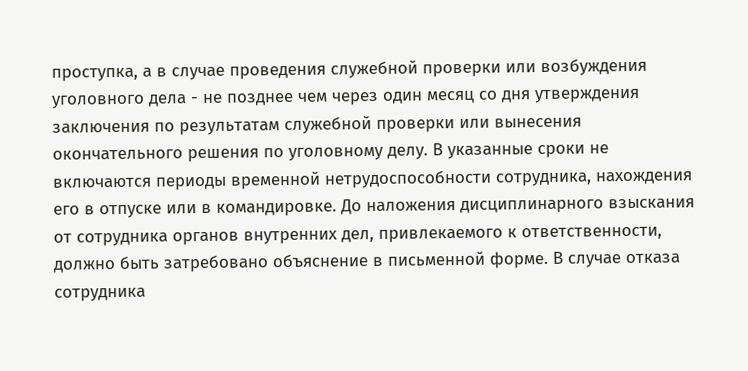проступка, а в случае проведения служебной проверки или возбуждения уголовного дела - не позднее чем через один месяц со дня утверждения заключения по результатам служебной проверки или вынесения окончательного решения по уголовному делу. В указанные сроки не включаются периоды временной нетрудоспособности сотрудника, нахождения его в отпуске или в командировке. До наложения дисциплинарного взыскания от сотрудника органов внутренних дел, привлекаемого к ответственности, должно быть затребовано объяснение в письменной форме. В случае отказа сотрудника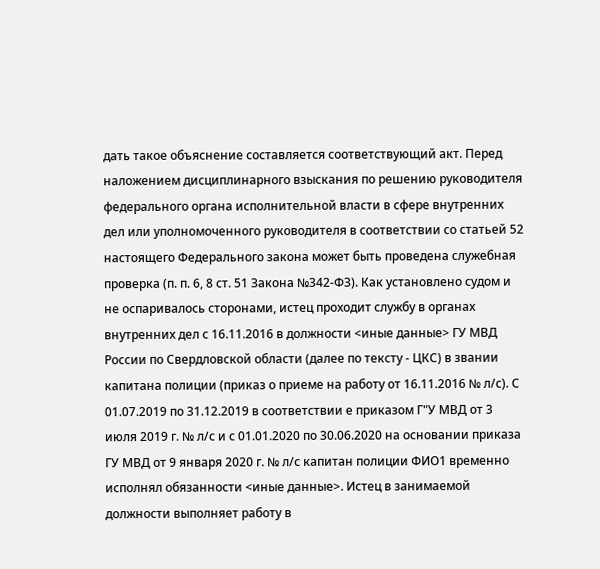дать такое объяснение составляется соответствующий акт. Перед наложением дисциплинарного взыскания по решению руководителя федерального органа исполнительной власти в сфере внутренних дел или уполномоченного руководителя в соответствии со статьей 52 настоящего Федерального закона может быть проведена служебная проверка (п. п. 6, 8 ст. 51 Закона №342-ФЗ). Как установлено судом и не оспаривалось сторонами, истец проходит службу в органах внутренних дел с 16.11.2016 в должности <иные данные> ГУ МВД России по Свердловской области (далее по тексту - ЦКС) в звании капитана полиции (приказ о приеме на работу от 16.11.2016 № л/с). С 01.07.2019 по 31.12.2019 в соответствии е приказом Г"У МВД от 3 июля 2019 г. № л/с и с 01.01.2020 по 30.06.2020 на основании приказа ГУ МВД от 9 января 2020 г. № л/с капитан полиции ФИО1 временно исполнял обязанности <иные данные>. Истец в занимаемой должности выполняет работу в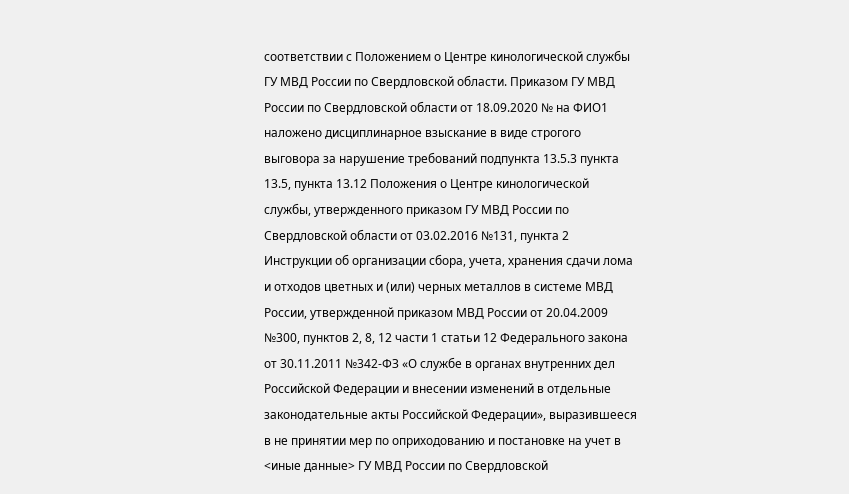соответствии с Положением о Центре кинологической службы ГУ МВД России по Свердловской области. Приказом ГУ МВД России по Свердловской области от 18.09.2020 № на ФИО1 наложено дисциплинарное взыскание в виде строгого выговора за нарушение требований подпункта 13.5.3 пункта 13.5, пункта 13.12 Положения о Центре кинологической службы, утвержденного приказом ГУ МВД России по Свердловской области от 03.02.2016 №131, пункта 2 Инструкции об организации сбора, учета, хранения сдачи лома и отходов цветных и (или) черных металлов в системе МВД России, утвержденной приказом МВД России от 20.04.2009 №300, пунктов 2, 8, 12 части 1 статьи 12 Федерального закона от 30.11.2011 №342-ФЗ «О службе в органах внутренних дел Российской Федерации и внесении изменений в отдельные законодательные акты Российской Федерации», выразившееся в не принятии мер по оприходованию и постановке на учет в <иные данные> ГУ МВД России по Свердловской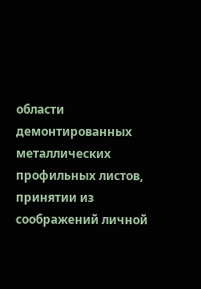области демонтированных металлических профильных листов, принятии из соображений личной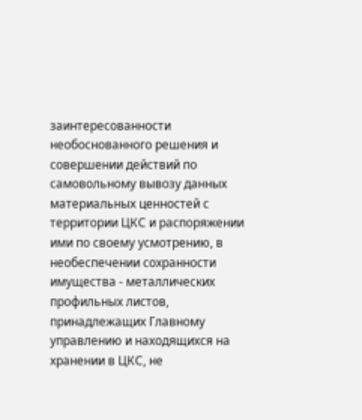заинтересованности необоснованного решения и совершении действий по самовольному вывозу данных материальных ценностей с территории ЦКС и распоряжении ими по своему усмотрению, в необеспечении сохранности имущества - металлических профильных листов, принадлежащих Главному управлению и находящихся на хранении в ЦКС, не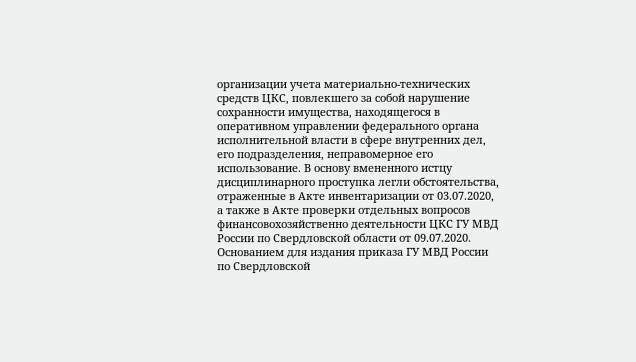организации учета материально-технических средств ЦКС, повлекшего за собой нарушение сохранности имущества, находящегося в оперативном управлении федерального органа исполнительной власти в сфере внутренних дел, его подразделения, неправомерное его использование. В основу вмененного истцу дисциплинарного проступка легли обстоятельства, отраженные в Акте инвентаризации от 03.07.2020, а также в Акте проверки отдельных вопросов финансовохозяйственно деятельности ЦКС ГУ МВД России по Свердловской области от 09.07.2020. Основанием для издания приказа ГУ МВД России по Свердловской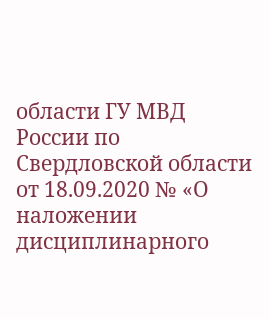области ГУ МВД России по Свердловской области от 18.09.2020 № «О наложении дисциплинарного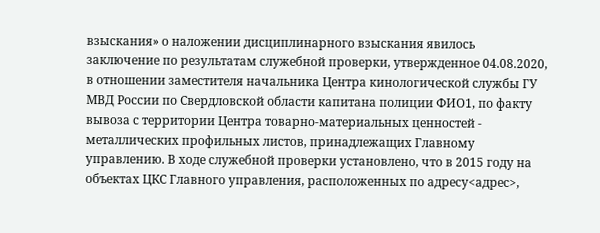взыскания» о наложении дисциплинарного взыскания явилось заключение по результатам служебной проверки, утвержденное 04.08.2020, в отношении заместителя начальника Центра кинологической службы ГУ МВД России по Свердловской области капитана полиции ФИО1, по факту вывоза с территории Центра товарно-материальных ценностей - металлических профильных листов, принадлежащих Главному управлению. В ходе служебной проверки установлено, что в 2015 году на объектах ЦКС Главного управления, расположенных по адресу<адрес>,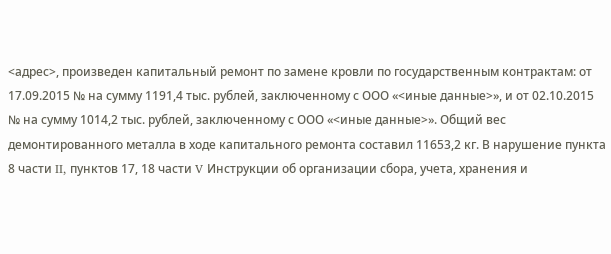<адрес>, произведен капитальный ремонт по замене кровли по государственным контрактам: от 17.09.2015 № на сумму 1191,4 тыс. рублей, заключенному с ООО «<иные данные>», и от 02.10.2015 № на сумму 1014,2 тыс. рублей, заключенному с ООО «<иные данные>». Общий вес демонтированного металла в ходе капитального ремонта составил 11653,2 кг. В нарушение пункта 8 части II, пунктов 17, 18 части V Инструкции об организации сбора, учета, хранения и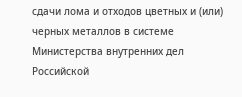сдачи лома и отходов цветных и (или) черных металлов в системе Министерства внутренних дел Российской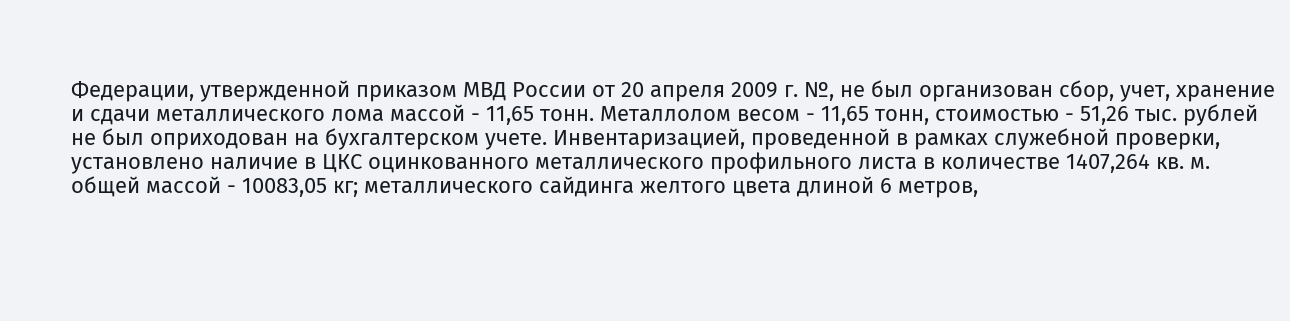Федерации, утвержденной приказом МВД России от 20 апреля 2009 г. №, не был организован сбор, учет, хранение и сдачи металлического лома массой - 11,65 тонн. Металлолом весом - 11,65 тонн, стоимостью - 51,26 тыс. рублей не был оприходован на бухгалтерском учете. Инвентаризацией, проведенной в рамках служебной проверки, установлено наличие в ЦКС оцинкованного металлического профильного листа в количестве 1407,264 кв. м. общей массой - 10083,05 кг; металлического сайдинга желтого цвета длиной 6 метров,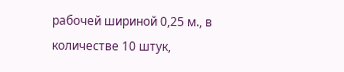рабочей шириной 0,25 м., в количестве 10 штук,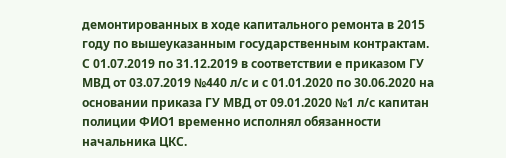демонтированных в ходе капитального ремонта в 2015 году по вышеуказанным государственным контрактам. С 01.07.2019 по 31.12.2019 в соответствии е приказом ГУ МВД от 03.07.2019 №440 л/с и с 01.01.2020 по 30.06.2020 на основании приказа ГУ МВД от 09.01.2020 №1 л/с капитан полиции ФИО1 временно исполнял обязанности начальника ЦКС.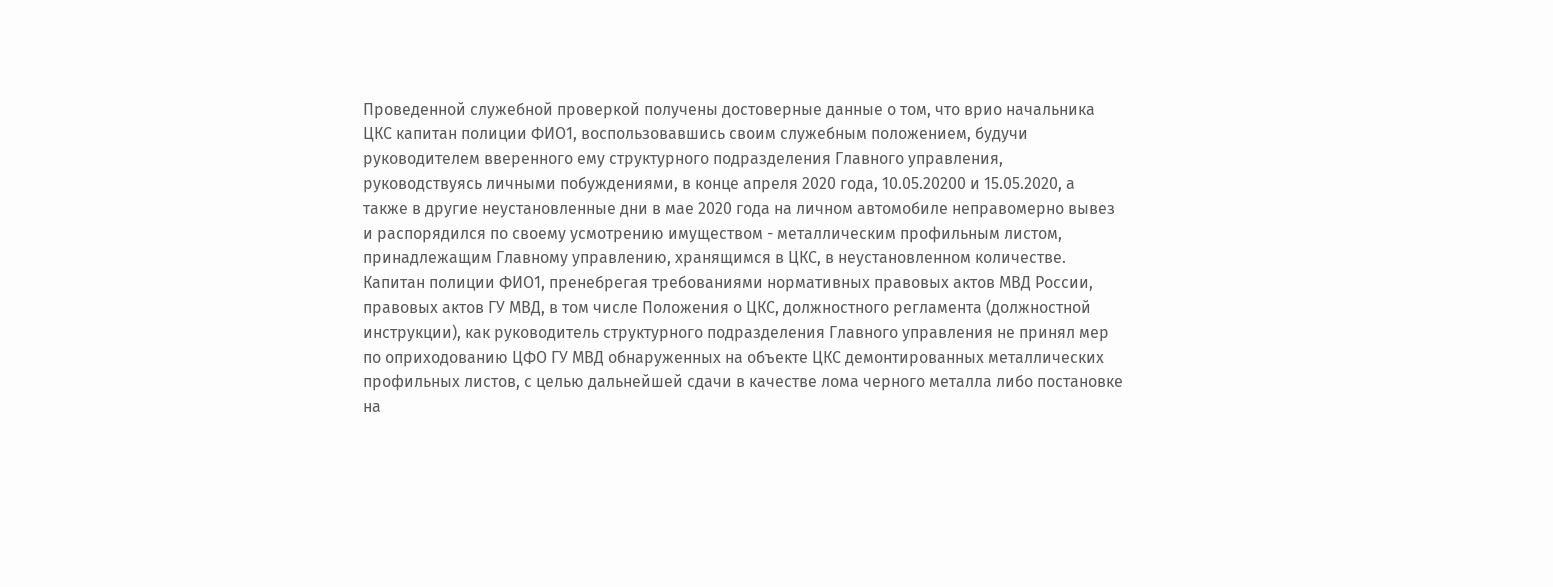Проведенной служебной проверкой получены достоверные данные о том, что врио начальника ЦКС капитан полиции ФИО1, воспользовавшись своим служебным положением, будучи руководителем вверенного ему структурного подразделения Главного управления, руководствуясь личными побуждениями, в конце апреля 2020 года, 10.05.20200 и 15.05.2020, а также в другие неустановленные дни в мае 2020 года на личном автомобиле неправомерно вывез и распорядился по своему усмотрению имуществом - металлическим профильным листом, принадлежащим Главному управлению, хранящимся в ЦКС, в неустановленном количестве. Капитан полиции ФИО1, пренебрегая требованиями нормативных правовых актов МВД России, правовых актов ГУ МВД, в том числе Положения о ЦКС, должностного регламента (должностной инструкции), как руководитель структурного подразделения Главного управления не принял мер по оприходованию ЦФО ГУ МВД обнаруженных на объекте ЦКС демонтированных металлических профильных листов, с целью дальнейшей сдачи в качестве лома черного металла либо постановке на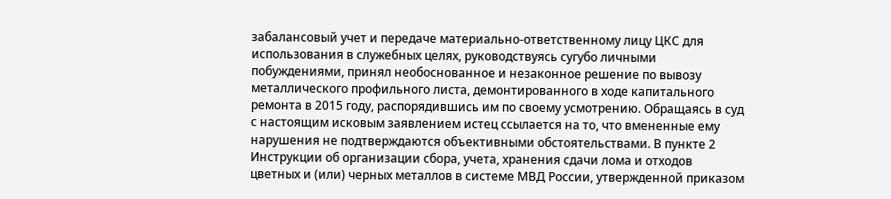забалансовый учет и передаче материально-ответственному лицу ЦКС для использования в служебных целях, руководствуясь сугубо личными побуждениями, принял необоснованное и незаконное решение по вывозу металлического профильного листа, демонтированного в ходе капитального ремонта в 2015 году, распорядившись им по своему усмотрению. Обращаясь в суд с настоящим исковым заявлением истец ссылается на то, что вмененные ему нарушения не подтверждаются объективными обстоятельствами. В пункте 2 Инструкции об организации сбора, учета, хранения сдачи лома и отходов цветных и (или) черных металлов в системе МВД России, утвержденной приказом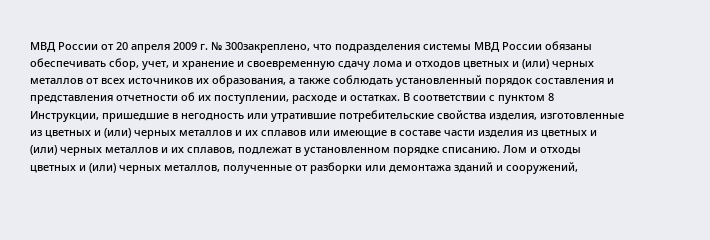МВД России от 20 апреля 2009 г. № 300закреплено, что подразделения системы МВД России обязаны обеспечивать сбор, учет, и хранение и своевременную сдачу лома и отходов цветных и (или) черных металлов от всех источников их образования, а также соблюдать установленный порядок составления и представления отчетности об их поступлении, расходе и остатках. В соответствии с пунктом 8 Инструкции, пришедшие в негодность или утратившие потребительские свойства изделия, изготовленные из цветных и (или) черных металлов и их сплавов или имеющие в составе части изделия из цветных и (или) черных металлов и их сплавов, подлежат в установленном порядке списанию. Лом и отходы цветных и (или) черных металлов, полученные от разборки или демонтажа зданий и сооружений,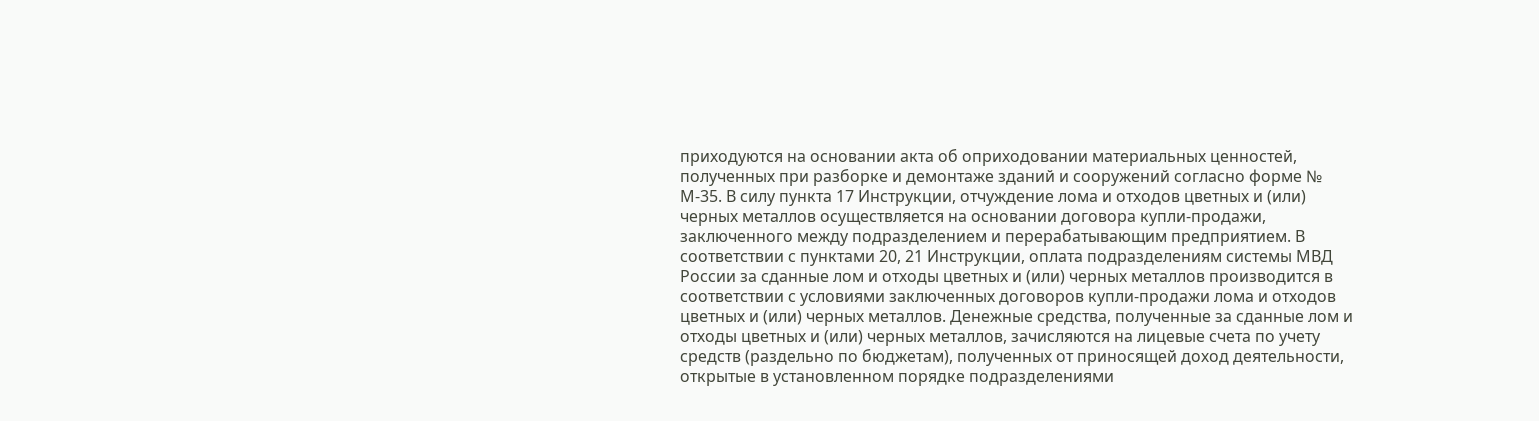приходуются на основании акта об оприходовании материальных ценностей, полученных при разборке и демонтаже зданий и сооружений согласно форме № М-35. В силу пункта 17 Инструкции, отчуждение лома и отходов цветных и (или) черных металлов осуществляется на основании договора купли-продажи, заключенного между подразделением и перерабатывающим предприятием. В соответствии с пунктами 20, 21 Инструкции, оплата подразделениям системы МВД России за сданные лом и отходы цветных и (или) черных металлов производится в соответствии с условиями заключенных договоров купли-продажи лома и отходов цветных и (или) черных металлов. Денежные средства, полученные за сданные лом и отходы цветных и (или) черных металлов, зачисляются на лицевые счета по учету средств (раздельно по бюджетам), полученных от приносящей доход деятельности, открытые в установленном порядке подразделениями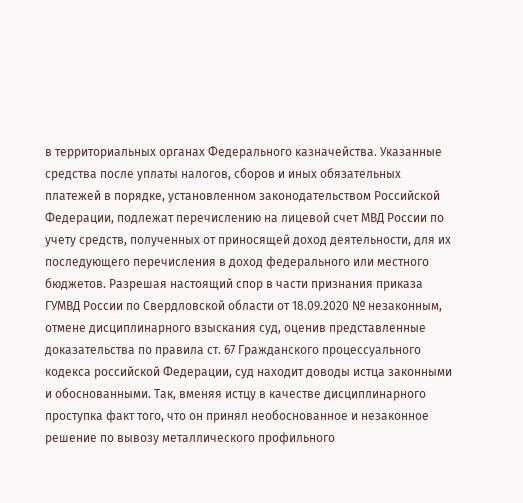в территориальных органах Федерального казначейства. Указанные средства после уплаты налогов, сборов и иных обязательных платежей в порядке, установленном законодательством Российской Федерации, подлежат перечислению на лицевой счет МВД России по учету средств, полученных от приносящей доход деятельности, для их последующего перечисления в доход федерального или местного бюджетов. Разрешая настоящий спор в части признания приказа ГУМВД России по Свердловской области от 18.09.2020 № незаконным, отмене дисциплинарного взыскания суд, оценив представленные доказательства по правила ст. 67 Гражданского процессуального кодекса российской Федерации, суд находит доводы истца законными и обоснованными. Так, вменяя истцу в качестве дисциплинарного проступка факт того, что он принял необоснованное и незаконное решение по вывозу металлического профильного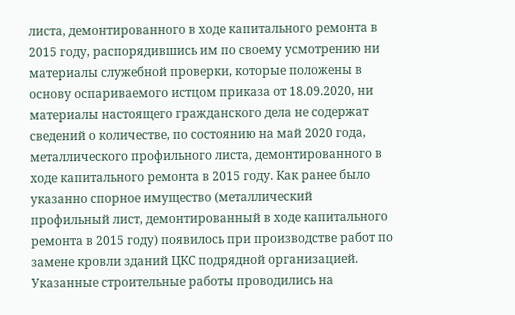листа, демонтированного в ходе капитального ремонта в 2015 году, распорядившись им по своему усмотрению ни материалы служебной проверки, которые положены в основу оспариваемого истцом приказа от 18.09.2020, ни материалы настоящего гражданского дела не содержат сведений о количестве, по состоянию на май 2020 года, металлического профильного листа, демонтированного в ходе капитального ремонта в 2015 году. Как ранее было указанно спорное имущество (металлический профильный лист, демонтированный в ходе капитального ремонта в 2015 году) появилось при производстве работ по замене кровли зданий ЦКС подрядной организацией. Указанные строительные работы проводились на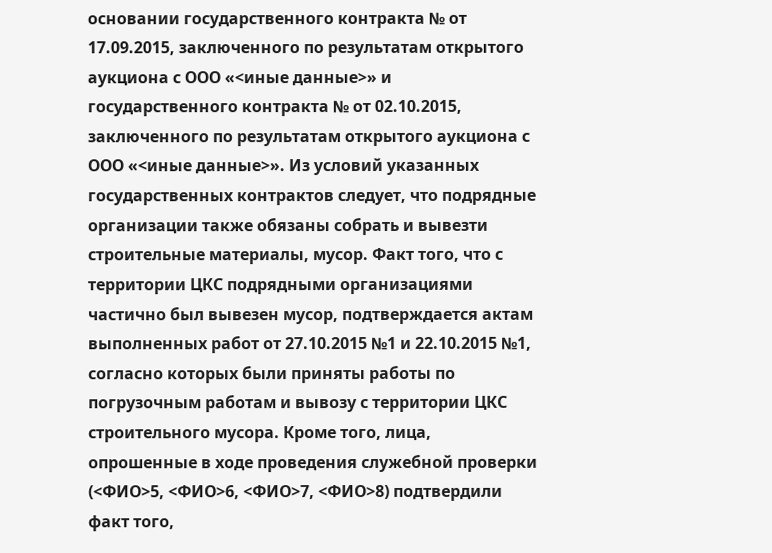основании государственного контракта № от 17.09.2015, заключенного по результатам открытого аукциона с ООО «<иные данные>» и государственного контракта № от 02.10.2015, заключенного по результатам открытого аукциона с ООО «<иные данные>». Из условий указанных государственных контрактов следует, что подрядные организации также обязаны собрать и вывезти строительные материалы, мусор. Факт того, что с территории ЦКС подрядными организациями частично был вывезен мусор, подтверждается актам выполненных работ от 27.10.2015 №1 и 22.10.2015 №1, согласно которых были приняты работы по погрузочным работам и вывозу с территории ЦКС строительного мусора. Кроме того, лица, опрошенные в ходе проведения служебной проверки (<ФИО>5, <ФИО>6, <ФИО>7, <ФИО>8) подтвердили факт того,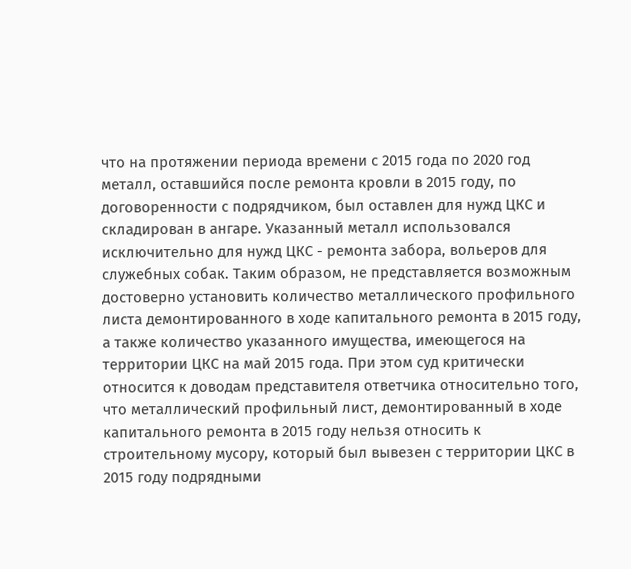что на протяжении периода времени с 2015 года по 2020 год металл, оставшийся после ремонта кровли в 2015 году, по договоренности с подрядчиком, был оставлен для нужд ЦКС и складирован в ангаре. Указанный металл использовался исключительно для нужд ЦКС - ремонта забора, вольеров для служебных собак. Таким образом, не представляется возможным достоверно установить количество металлического профильного листа демонтированного в ходе капитального ремонта в 2015 году, а также количество указанного имущества, имеющегося на территории ЦКС на май 2015 года. При этом суд критически относится к доводам представителя ответчика относительно того, что металлический профильный лист, демонтированный в ходе капитального ремонта в 2015 году нельзя относить к строительному мусору, который был вывезен с территории ЦКС в 2015 году подрядными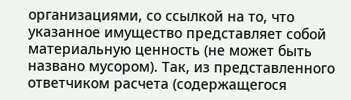организациями, со ссылкой на то, что указанное имущество представляет собой материальную ценность (не может быть названо мусором). Так, из представленного ответчиком расчета (содержащегося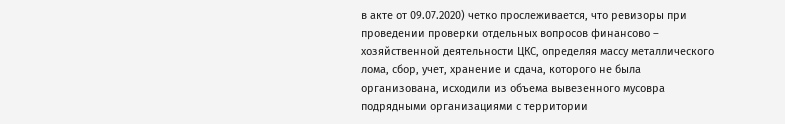в акте от 09.07.2020) четко прослеживается, что ревизоры при проведении проверки отдельных вопросов финансово – хозяйственной деятельности ЦКС, определяя массу металлического лома, сбор, учет, хранение и сдача, которого не была организована, исходили из объема вывезенного мусовра подрядными организациями с территории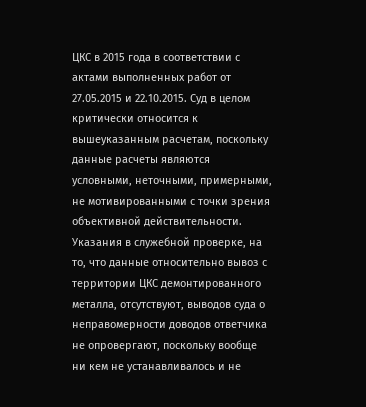ЦКС в 2015 года в соответствии с актами выполненных работ от 27.05.2015 и 22.10.2015. Суд в целом критически относится к вышеуказанным расчетам, поскольку данные расчеты являются условными, неточными, примерными, не мотивированными с точки зрения объективной действительности. Указания в служебной проверке, на то, что данные относительно вывоз с территории ЦКС демонтированного металла, отсутствуют, выводов суда о неправомерности доводов ответчика не опровергают, поскольку вообще ни кем не устанавливалось и не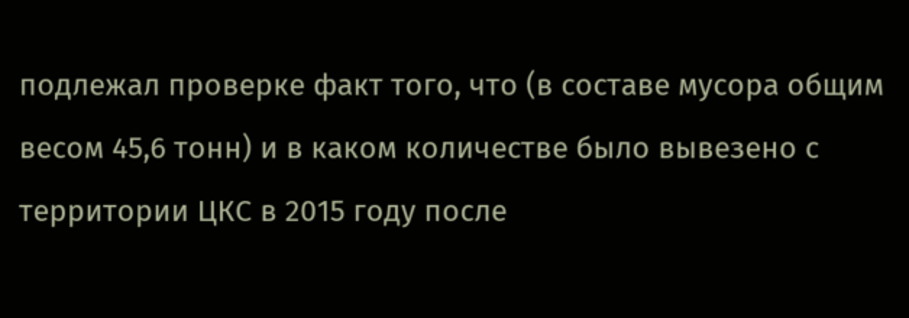подлежал проверке факт того, что (в составе мусора общим весом 45,6 тонн) и в каком количестве было вывезено с территории ЦКС в 2015 году после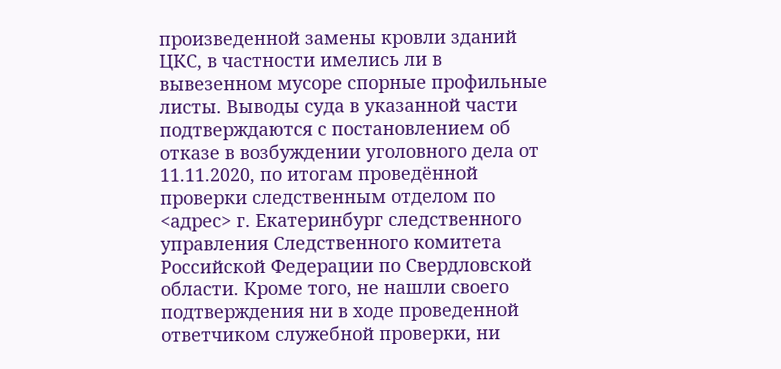произведенной замены кровли зданий ЦКС, в частности имелись ли в вывезенном мусоре спорные профильные листы. Выводы суда в указанной части подтверждаются с постановлением об отказе в возбуждении уголовного дела от 11.11.2020, по итогам проведённой проверки следственным отделом по <адрес> г. Екатеринбург следственного управления Следственного комитета Российской Федерации по Свердловской области. Кроме того, не нашли своего подтверждения ни в ходе проведенной ответчиком служебной проверки, ни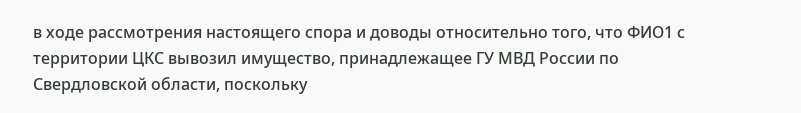в ходе рассмотрения настоящего спора и доводы относительно того, что ФИО1 с территории ЦКС вывозил имущество, принадлежащее ГУ МВД России по Свердловской области, поскольку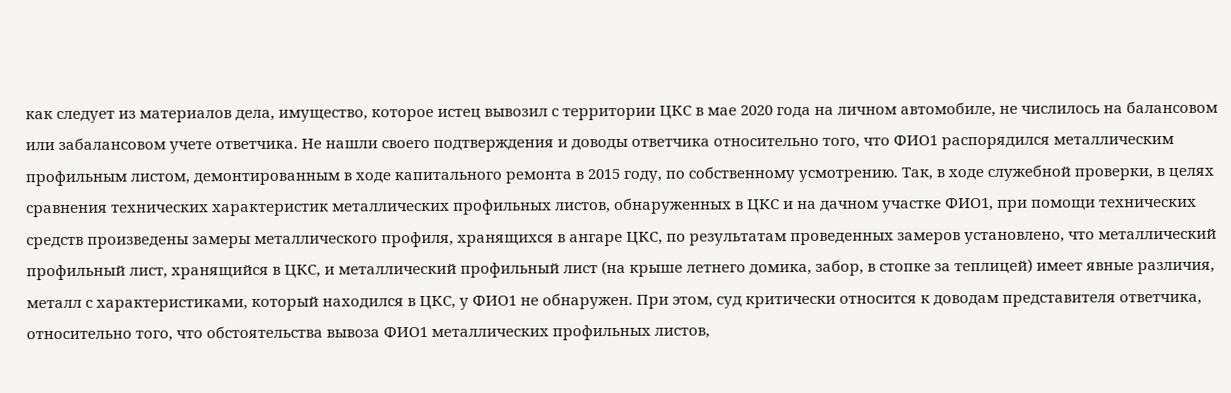как следует из материалов дела, имущество, которое истец вывозил с территории ЦКС в мае 2020 года на личном автомобиле, не числилось на балансовом или забалансовом учете ответчика. Не нашли своего подтверждения и доводы ответчика относительно того, что ФИО1 распорядился металлическим профильным листом, демонтированным в ходе капитального ремонта в 2015 году, по собственному усмотрению. Так, в ходе служебной проверки, в целях сравнения технических характеристик металлических профильных листов, обнаруженных в ЦКС и на дачном участке ФИО1, при помощи технических средств произведены замеры металлического профиля, хранящихся в ангаре ЦКС, по результатам проведенных замеров установлено, что металлический профильный лист, хранящийся в ЦКС, и металлический профильный лист (на крыше летнего домика, забор, в стопке за теплицей) имеет явные различия, металл с характеристиками, который находился в ЦКС, у ФИО1 не обнаружен. При этом, суд критически относится к доводам представителя ответчика, относительно того, что обстоятельства вывоза ФИО1 металлических профильных листов,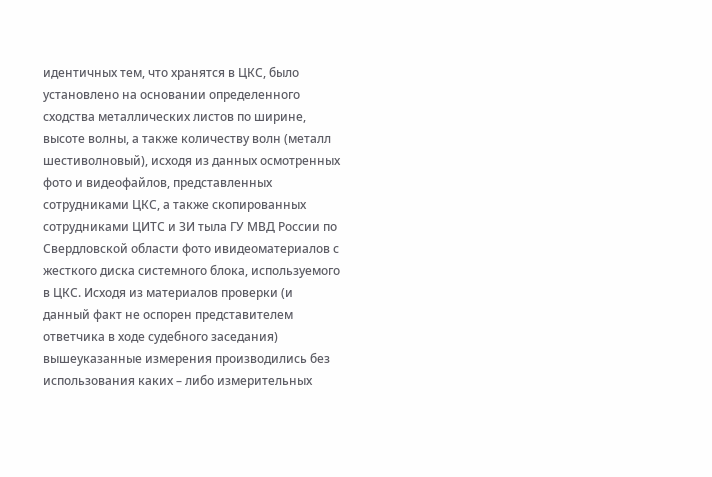идентичных тем, что хранятся в ЦКС, было установлено на основании определенного сходства металлических листов по ширине, высоте волны, а также количеству волн (металл шестиволновый), исходя из данных осмотренных фото и видеофайлов, представленных сотрудниками ЦКС, а также скопированных сотрудниками ЦИТС и ЗИ тыла ГУ МВД России по Свердловской области фото ивидеоматериалов с жесткого диска системного блока, используемого в ЦКС. Исходя из материалов проверки (и данный факт не оспорен представителем ответчика в ходе судебного заседания) вышеуказанные измерения производились без использования каких – либо измерительных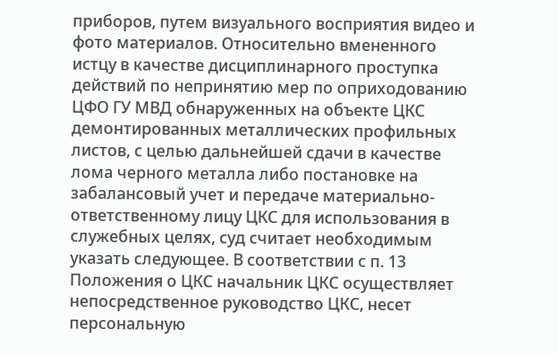приборов, путем визуального восприятия видео и фото материалов. Относительно вмененного истцу в качестве дисциплинарного проступка действий по непринятию мер по оприходованию ЦФО ГУ МВД обнаруженных на объекте ЦКС демонтированных металлических профильных листов, с целью дальнейшей сдачи в качестве лома черного металла либо постановке на забалансовый учет и передаче материально-ответственному лицу ЦКС для использования в служебных целях, суд считает необходимым указать следующее. В соответствии с п. 13 Положения о ЦКС начальник ЦКС осуществляет непосредственное руководство ЦКС, несет персональную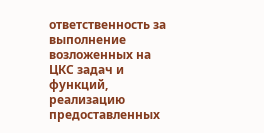ответственность за выполнение возложенных на ЦКС задач и функций, реализацию предоставленных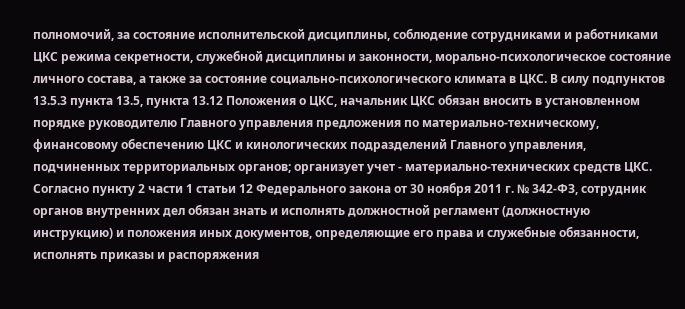полномочий, за состояние исполнительской дисциплины, соблюдение сотрудниками и работниками ЦКС режима секретности, служебной дисциплины и законности, морально-психологическое состояние личного состава, а также за состояние социально-психологического климата в ЦКС. В силу подпунктов 13.5.3 пункта 13.5, пункта 13.12 Положения о ЦКС, начальник ЦКС обязан вносить в установленном порядке руководителю Главного управления предложения по материально-техническому, финансовому обеспечению ЦКС и кинологических подразделений Главного управления, подчиненных территориальных органов; организует учет - материально-технических средств ЦКС. Согласно пункту 2 части 1 статьи 12 Федерального закона от 30 ноября 2011 г. № 342-ФЗ, сотрудник органов внутренних дел обязан знать и исполнять должностной регламент (должностную инструкцию) и положения иных документов, определяющие его права и служебные обязанности, исполнять приказы и распоряжения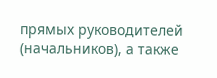прямых руководителей (начальников), а также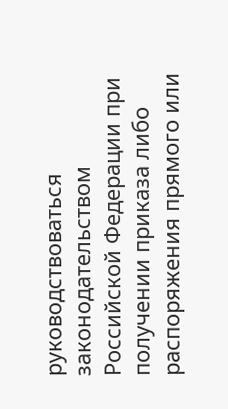руководствоваться законодательством Российской Федерации при получении приказа либо распоряжения прямого или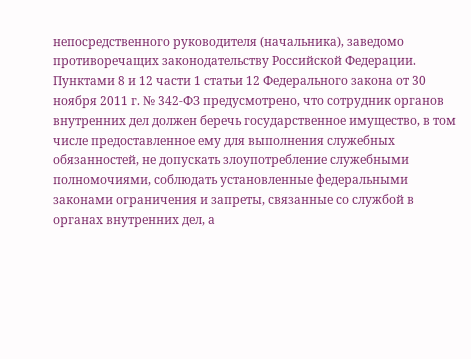непосредственного руководителя (начальника), заведомо противоречащих законодательству Российской Федерации. Пунктами 8 и 12 части 1 статьи 12 Федерального закона от 30 ноября 2011 г. № 342-ФЗ предусмотрено, что сотрудник органов внутренних дел должен беречь государственное имущество, в том числе предоставленное ему для выполнения служебных обязанностей, не допускать злоупотребление служебными полномочиями, соблюдать установленные федеральными законами ограничения и запреты, связанные со службой в органах внутренних дел, а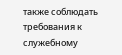также соблюдать требования к служебному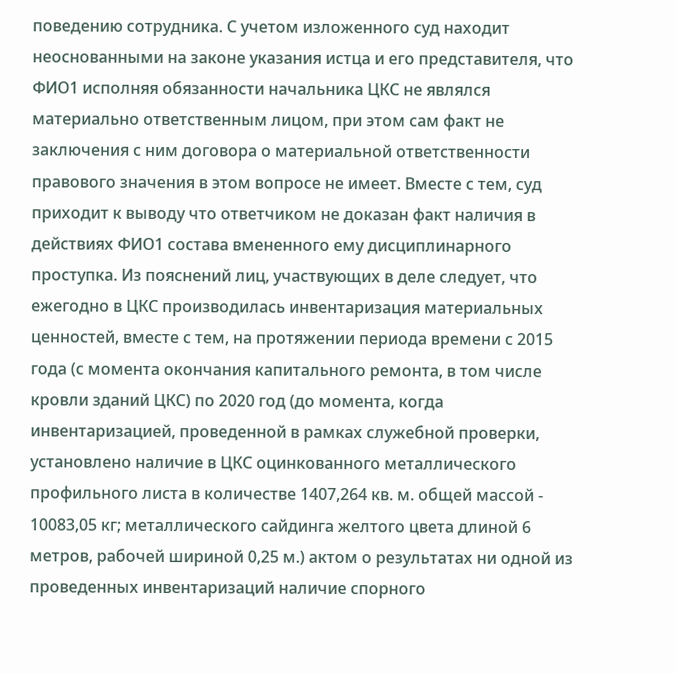поведению сотрудника. С учетом изложенного суд находит неоснованными на законе указания истца и его представителя, что ФИО1 исполняя обязанности начальника ЦКС не являлся материально ответственным лицом, при этом сам факт не заключения с ним договора о материальной ответственности правового значения в этом вопросе не имеет. Вместе с тем, суд приходит к выводу что ответчиком не доказан факт наличия в действиях ФИО1 состава вмененного ему дисциплинарного проступка. Из пояснений лиц, участвующих в деле следует, что ежегодно в ЦКС производилась инвентаризация материальных ценностей, вместе с тем, на протяжении периода времени с 2015 года (с момента окончания капитального ремонта, в том числе кровли зданий ЦКС) по 2020 год (до момента, когда инвентаризацией, проведенной в рамках служебной проверки, установлено наличие в ЦКС оцинкованного металлического профильного листа в количестве 1407,264 кв. м. общей массой - 10083,05 кг; металлического сайдинга желтого цвета длиной 6 метров, рабочей шириной 0,25 м.) актом о результатах ни одной из проведенных инвентаризаций наличие спорного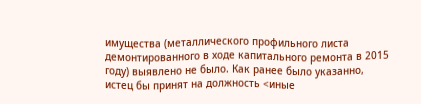имущества (металлического профильного листа демонтированного в ходе капитального ремонта в 2015 году) выявлено не было. Как ранее было указанно, истец бы принят на должность <иные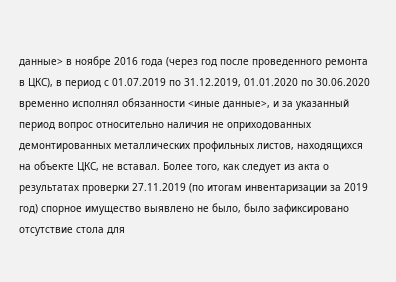данные> в ноябре 2016 года (через год после проведенного ремонта в ЦКС), в период с 01.07.2019 по 31.12.2019, 01.01.2020 по 30.06.2020 временно исполнял обязанности <иные данные>, и за указанный период вопрос относительно наличия не оприходованных демонтированных металлических профильных листов, находящихся на объекте ЦКС, не вставал. Более того, как следует из акта о результатах проверки 27.11.2019 (по итогам инвентаризации за 2019 год) спорное имущество выявлено не было, было зафиксировано отсутствие стола для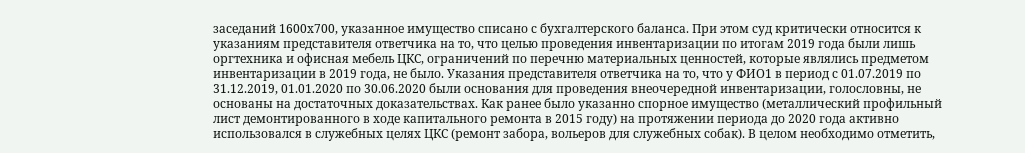заседаний 1600х700, указанное имущество списано с бухгалтерского баланса. При этом суд критически относится к указаниям представителя ответчика на то, что целью проведения инвентаризации по итогам 2019 года были лишь оргтехника и офисная мебель ЦКС, ограничений по перечню материальных ценностей, которые являлись предметом инвентаризации в 2019 года, не было. Указания представителя ответчика на то, что у ФИО1 в период с 01.07.2019 по 31.12.2019, 01.01.2020 по 30.06.2020 были основания для проведения внеочередной инвентаризации, голословны, не основаны на достаточных доказательствах. Как ранее было указанно спорное имущество (металлический профильный лист демонтированного в ходе капитального ремонта в 2015 году) на протяжении периода до 2020 года активно использовался в служебных целях ЦКС (ремонт забора, вольеров для служебных собак). В целом необходимо отметить,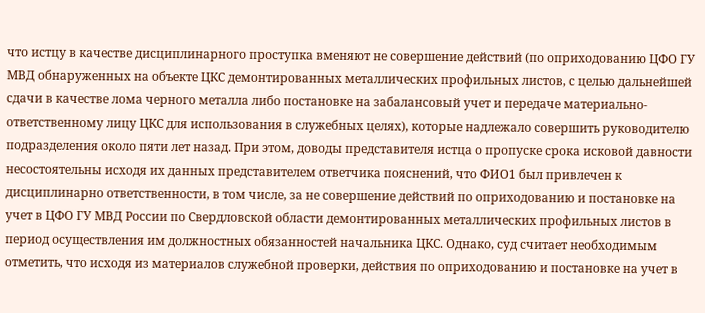что истцу в качестве дисциплинарного проступка вменяют не совершение действий (по оприходованию ЦФО ГУ МВД обнаруженных на объекте ЦКС демонтированных металлических профильных листов, с целью дальнейшей сдачи в качестве лома черного металла либо постановке на забалансовый учет и передаче материально-ответственному лицу ЦКС для использования в служебных целях), которые надлежало совершить руководителю подразделения около пяти лет назад. При этом, доводы представителя истца о пропуске срока исковой давности несостоятельны исходя их данных представителем ответчика пояснений, что ФИО1 был привлечен к дисциплинарно ответственности, в том числе, за не совершение действий по оприходованию и постановке на учет в ЦФО ГУ МВД России по Свердловской области демонтированных металлических профильных листов в период осуществления им должностных обязанностей начальника ЦКС. Однако, суд считает необходимым отметить, что исходя из материалов служебной проверки, действия по оприходованию и постановке на учет в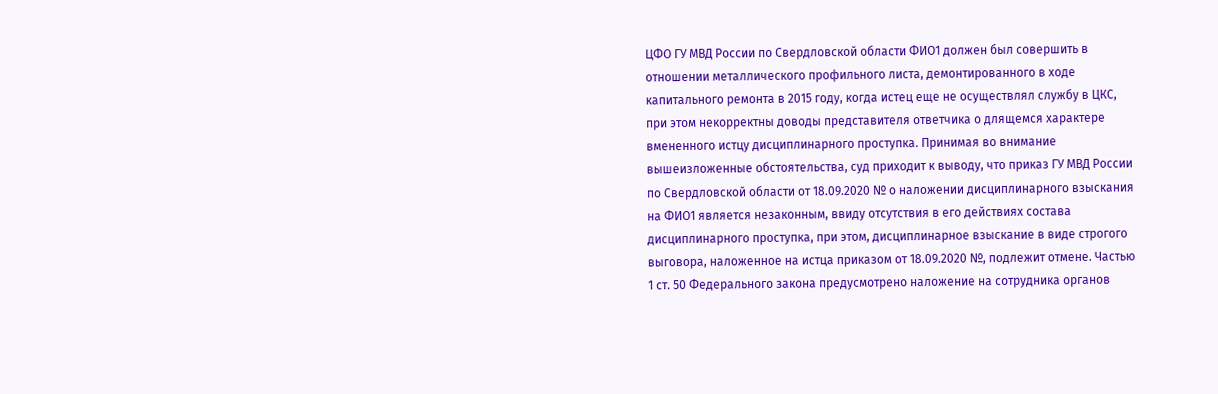ЦФО ГУ МВД России по Свердловской области ФИО1 должен был совершить в отношении металлического профильного листа, демонтированного в ходе капитального ремонта в 2015 году, когда истец еще не осуществлял службу в ЦКС, при этом некорректны доводы представителя ответчика о длящемся характере вмененного истцу дисциплинарного проступка. Принимая во внимание вышеизложенные обстоятельства, суд приходит к выводу, что приказ ГУ МВД России по Свердловской области от 18.09.2020 № о наложении дисциплинарного взыскания на ФИО1 является незаконным, ввиду отсутствия в его действиях состава дисциплинарного проступка, при этом, дисциплинарное взыскание в виде строгого выговора, наложенное на истца приказом от 18.09.2020 №, подлежит отмене. Частью 1 ст. 50 Федерального закона предусмотрено наложение на сотрудника органов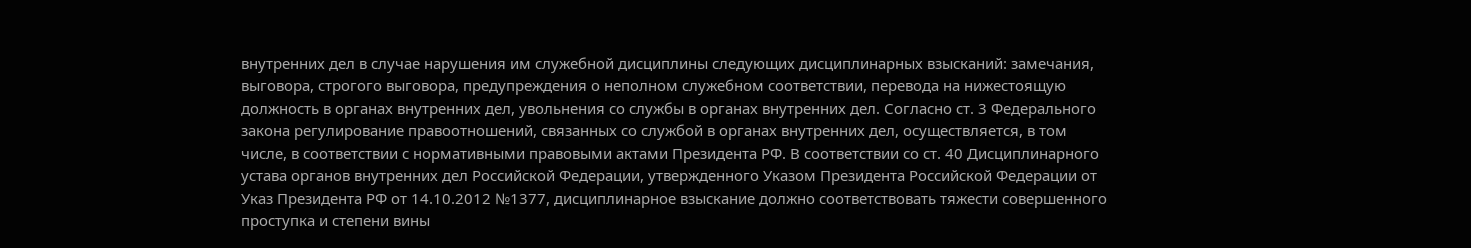внутренних дел в случае нарушения им служебной дисциплины следующих дисциплинарных взысканий: замечания, выговора, строгого выговора, предупреждения о неполном служебном соответствии, перевода на нижестоящую должность в органах внутренних дел, увольнения со службы в органах внутренних дел. Согласно ст. 3 Федерального закона регулирование правоотношений, связанных со службой в органах внутренних дел, осуществляется, в том числе, в соответствии с нормативными правовыми актами Президента РФ. В соответствии со ст. 40 Дисциплинарного устава органов внутренних дел Российской Федерации, утвержденного Указом Президента Российской Федерации от Указ Президента РФ от 14.10.2012 №1377, дисциплинарное взыскание должно соответствовать тяжести совершенного проступка и степени вины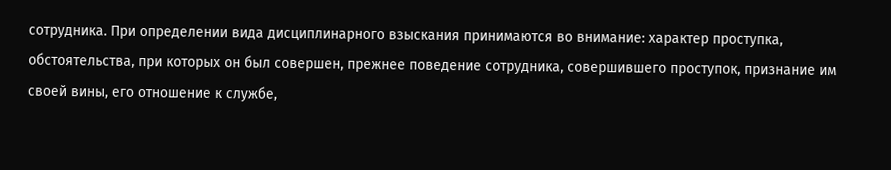сотрудника. При определении вида дисциплинарного взыскания принимаются во внимание: характер проступка, обстоятельства, при которых он был совершен, прежнее поведение сотрудника, совершившего проступок, признание им своей вины, его отношение к службе,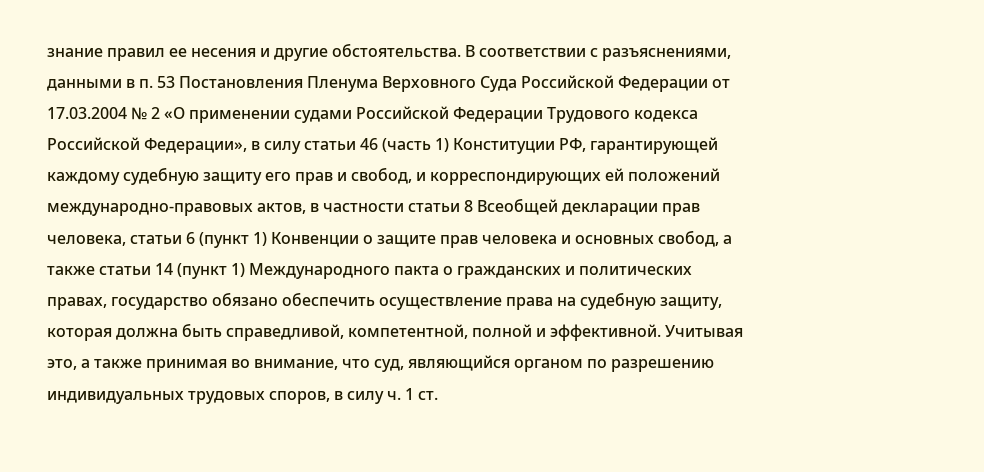знание правил ее несения и другие обстоятельства. В соответствии с разъяснениями, данными в п. 53 Постановления Пленума Верховного Суда Российской Федерации от 17.03.2004 № 2 «О применении судами Российской Федерации Трудового кодекса Российской Федерации», в силу статьи 46 (часть 1) Конституции РФ, гарантирующей каждому судебную защиту его прав и свобод, и корреспондирующих ей положений международно-правовых актов, в частности статьи 8 Всеобщей декларации прав человека, статьи 6 (пункт 1) Конвенции о защите прав человека и основных свобод, а также статьи 14 (пункт 1) Международного пакта о гражданских и политических правах, государство обязано обеспечить осуществление права на судебную защиту, которая должна быть справедливой, компетентной, полной и эффективной. Учитывая это, а также принимая во внимание, что суд, являющийся органом по разрешению индивидуальных трудовых споров, в силу ч. 1 ст.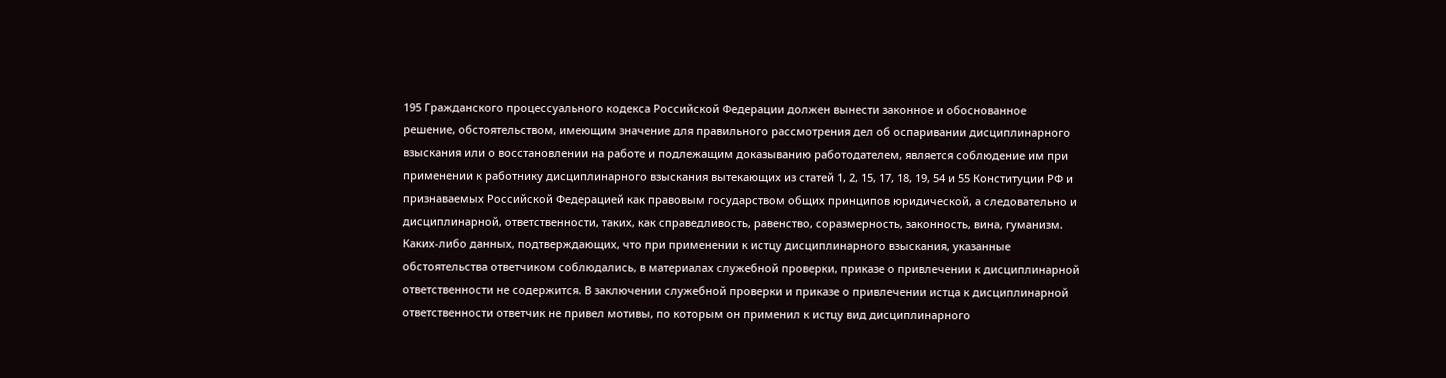195 Гражданского процессуального кодекса Российской Федерации должен вынести законное и обоснованное решение, обстоятельством, имеющим значение для правильного рассмотрения дел об оспаривании дисциплинарного взыскания или о восстановлении на работе и подлежащим доказыванию работодателем, является соблюдение им при применении к работнику дисциплинарного взыскания вытекающих из статей 1, 2, 15, 17, 18, 19, 54 и 55 Конституции РФ и признаваемых Российской Федерацией как правовым государством общих принципов юридической, а следовательно и дисциплинарной, ответственности, таких, как справедливость, равенство, соразмерность, законность, вина, гуманизм. Каких-либо данных, подтверждающих, что при применении к истцу дисциплинарного взыскания, указанные обстоятельства ответчиком соблюдались, в материалах служебной проверки, приказе о привлечении к дисциплинарной ответственности не содержится. В заключении служебной проверки и приказе о привлечении истца к дисциплинарной ответственности ответчик не привел мотивы, по которым он применил к истцу вид дисциплинарного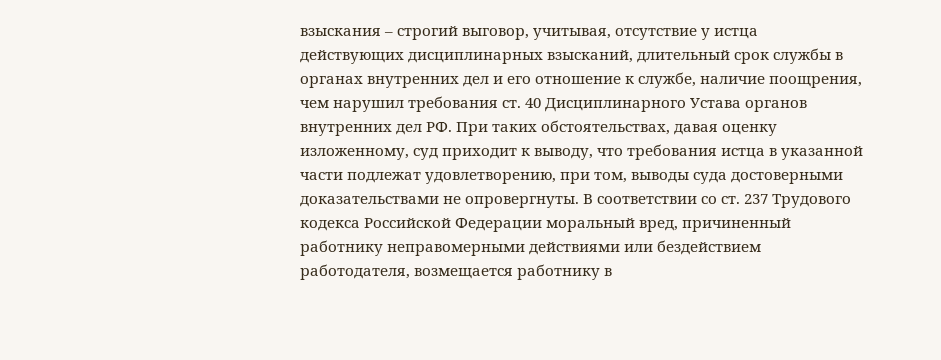взыскания – строгий выговор, учитывая, отсутствие у истца действующих дисциплинарных взысканий, длительный срок службы в органах внутренних дел и его отношение к службе, наличие поощрения, чем нарушил требования ст. 40 Дисциплинарного Устава органов внутренних дел РФ. При таких обстоятельствах, давая оценку изложенному, суд приходит к выводу, что требования истца в указанной части подлежат удовлетворению, при том, выводы суда достоверными доказательствами не опровергнуты. В соответствии со ст. 237 Трудового кодекса Российской Федерации моральный вред, причиненный работнику неправомерными действиями или бездействием работодателя, возмещается работнику в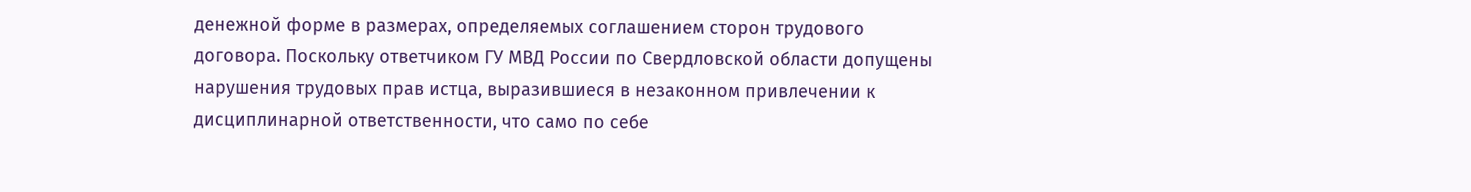денежной форме в размерах, определяемых соглашением сторон трудового договора. Поскольку ответчиком ГУ МВД России по Свердловской области допущены нарушения трудовых прав истца, выразившиеся в незаконном привлечении к дисциплинарной ответственности, что само по себе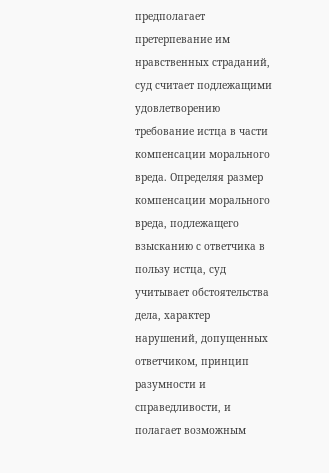предполагает претерпевание им нравственных страданий, суд считает подлежащими удовлетворению требование истца в части компенсации морального вреда. Определяя размер компенсации морального вреда, подлежащего взысканию с ответчика в пользу истца, суд учитывает обстоятельства дела, характер нарушений, допущенных ответчиком, принцип разумности и справедливости, и полагает возможным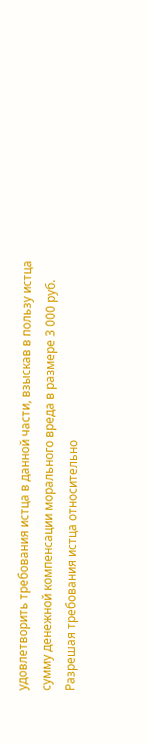удовлетворить требования истца в данной части, взыскав в пользу истца сумму денежной компенсации морального вреда в размере 3 000 руб. Разрешая требования истца относительно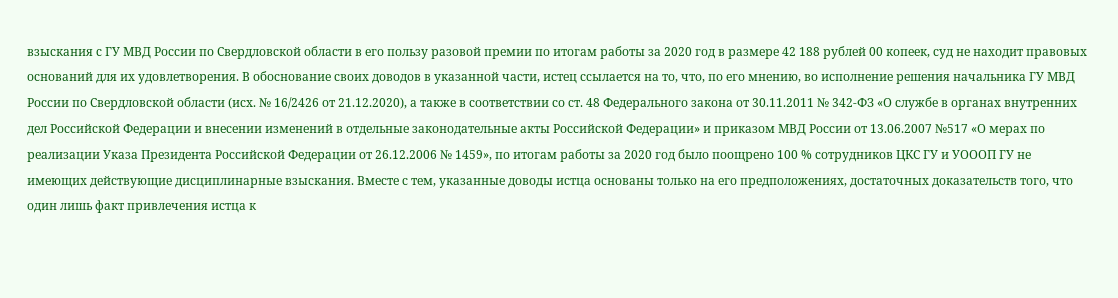взыскания с ГУ МВД России по Свердловской области в его пользу разовой премии по итогам работы за 2020 год в размере 42 188 рублей 00 копеек, суд не находит правовых оснований для их удовлетворения. В обоснование своих доводов в указанной части, истец ссылается на то, что, по его мнению, во исполнение решения начальника ГУ МВД России по Свердловской области (исх. № 16/2426 от 21.12.2020), а также в соответствии со ст. 48 Федерального закона от 30.11.2011 № 342-ФЗ «О службе в органах внутренних дел Российской Федерации и внесении изменений в отдельные законодательные акты Российской Федерации» и приказом МВД России от 13.06.2007 №517 «О мерах по реализации Указа Президента Российской Федерации от 26.12.2006 № 1459», по итогам работы за 2020 год было поощрено 100 % сотрудников ЦКС ГУ и УОООП ГУ не имеющих действующие дисциплинарные взыскания. Вместе с тем, указанные доводы истца основаны только на его предположениях, достаточных доказательств того, что один лишь факт привлечения истца к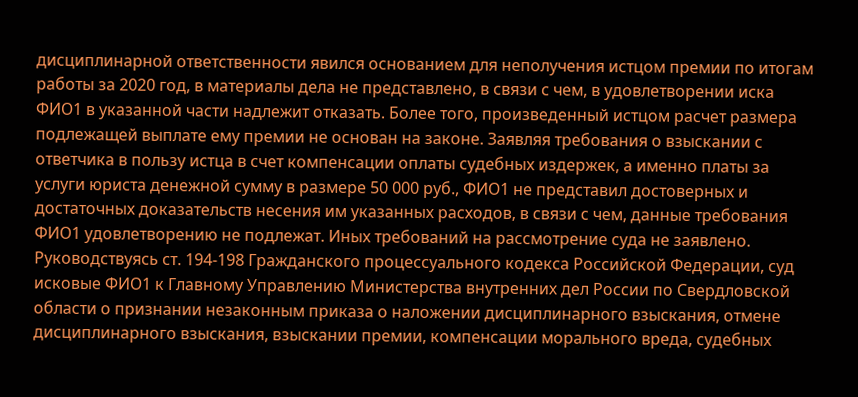дисциплинарной ответственности явился основанием для неполучения истцом премии по итогам работы за 2020 год, в материалы дела не представлено, в связи с чем, в удовлетворении иска ФИО1 в указанной части надлежит отказать. Более того, произведенный истцом расчет размера подлежащей выплате ему премии не основан на законе. Заявляя требования о взыскании с ответчика в пользу истца в счет компенсации оплаты судебных издержек, а именно платы за услуги юриста денежной сумму в размере 50 000 руб., ФИО1 не представил достоверных и достаточных доказательств несения им указанных расходов, в связи с чем, данные требования ФИО1 удовлетворению не подлежат. Иных требований на рассмотрение суда не заявлено. Руководствуясь ст. 194-198 Гражданского процессуального кодекса Российской Федерации, суд исковые ФИО1 к Главному Управлению Министерства внутренних дел России по Свердловской области о признании незаконным приказа о наложении дисциплинарного взыскания, отмене дисциплинарного взыскания, взыскании премии, компенсации морального вреда, судебных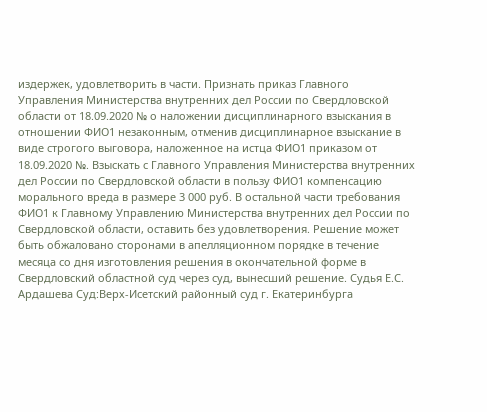издержек, удовлетворить в части. Признать приказ Главного Управления Министерства внутренних дел России по Свердловской области от 18.09.2020 № о наложении дисциплинарного взыскания в отношении ФИО1 незаконным, отменив дисциплинарное взыскание в виде строгого выговора, наложенное на истца ФИО1 приказом от 18.09.2020 №. Взыскать с Главного Управления Министерства внутренних дел России по Свердловской области в пользу ФИО1 компенсацию морального вреда в размере 3 000 руб. В остальной части требования ФИО1 к Главному Управлению Министерства внутренних дел России по Свердловской области, оставить без удовлетворения. Решение может быть обжаловано сторонами в апелляционном порядке в течение месяца со дня изготовления решения в окончательной форме в Свердловский областной суд через суд, вынесший решение. Судья Е.С. Ардашева Суд:Верх-Исетский районный суд г. Екатеринбурга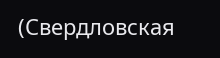(Свердловская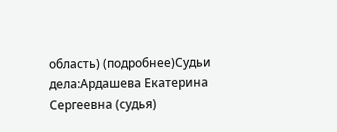область) (подробнее)Судьи дела:Ардашева Екатерина Сергеевна (судья)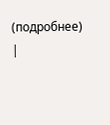(подробнее) |